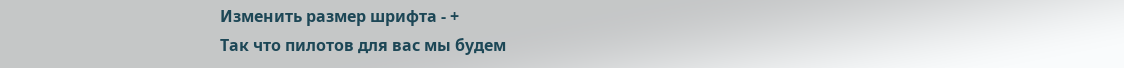Изменить размер шрифта - +
Так что пилотов для вас мы будем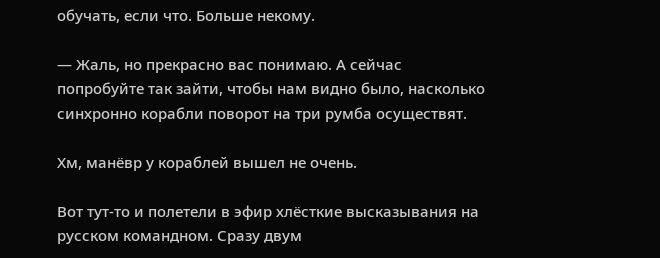обучать, если что. Больше некому.

— Жаль, но прекрасно вас понимаю. А сейчас попробуйте так зайти, чтобы нам видно было, насколько синхронно корабли поворот на три румба осуществят.

Хм, манёвр у кораблей вышел не очень.

Вот тут-то и полетели в эфир хлёсткие высказывания на русском командном. Сразу двум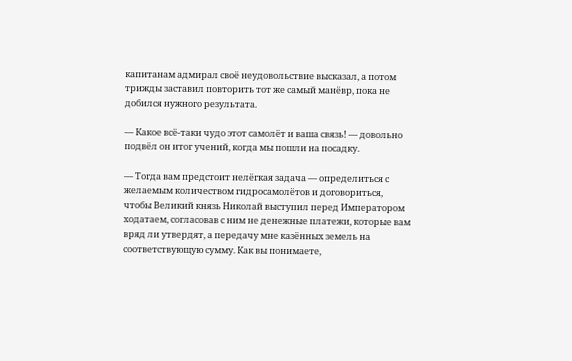капитанам адмирал своё неудовольствие высказал, а потом трижды заставил повторить тот же самый манёвр, пока не добился нужного результата.

— Какое всё-таки чудо этот самолёт и ваша связь! — довольно подвёл он итог учений, когда мы пошли на посадку.

— Тогда вам предстоит нелёгкая задача — определиться с желаемым количеством гидросамолётов и договориться, чтобы Великий князь Николай выступил перед Императором ходатаем, согласовав с ним не денежные платежи, которые вам вряд ли утвердят, а передачу мне казённых земель на соответствующую сумму. Как вы понимаете,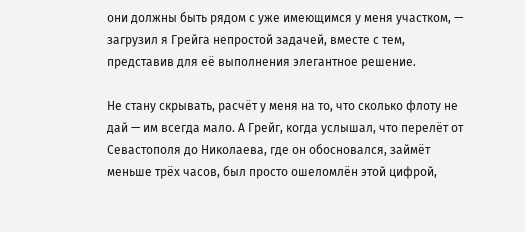они должны быть рядом с уже имеющимся у меня участком, — загрузил я Грейга непростой задачей, вместе с тем, представив для её выполнения элегантное решение.

Не стану скрывать, расчёт у меня на то, что сколько флоту не дай — им всегда мало. А Грейг, когда услышал, что перелёт от Севастополя до Николаева, где он обосновался, займёт меньше трёх часов, был просто ошеломлён этой цифрой,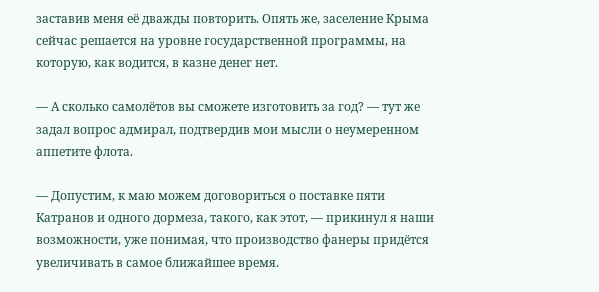заставив меня её дважды повторить. Опять же, заселение Крыма сейчас решается на уровне государственной программы, на которую, как водится, в казне денег нет.

— А сколько самолётов вы сможете изготовить за год? — тут же задал вопрос адмирал, подтвердив мои мысли о неумеренном аппетите флота.

— Допустим, к маю можем договориться о поставке пяти Катранов и одного дормеза, такого, как этот, — прикинул я наши возможности, уже понимая, что производство фанеры придётся увеличивать в самое ближайшее время.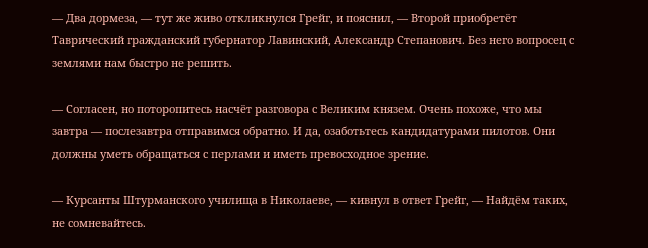— Два дормеза, — тут же живо откликнулся Грейг, и пояснил, — Второй приобретёт Таврический гражданский губернатор Лавинский, Александр Степанович. Без него вопросец с землями нам быстро не решить.

— Согласен, но поторопитесь насчёт разговора с Великим князем. Очень похоже, что мы завтра — послезавтра отправимся обратно. И да, озаботьтесь кандидатурами пилотов. Они должны уметь обращаться с перлами и иметь превосходное зрение.

— Курсанты Штурманского училища в Николаеве, — кивнул в ответ Грейг, — Найдём таких, не сомневайтесь.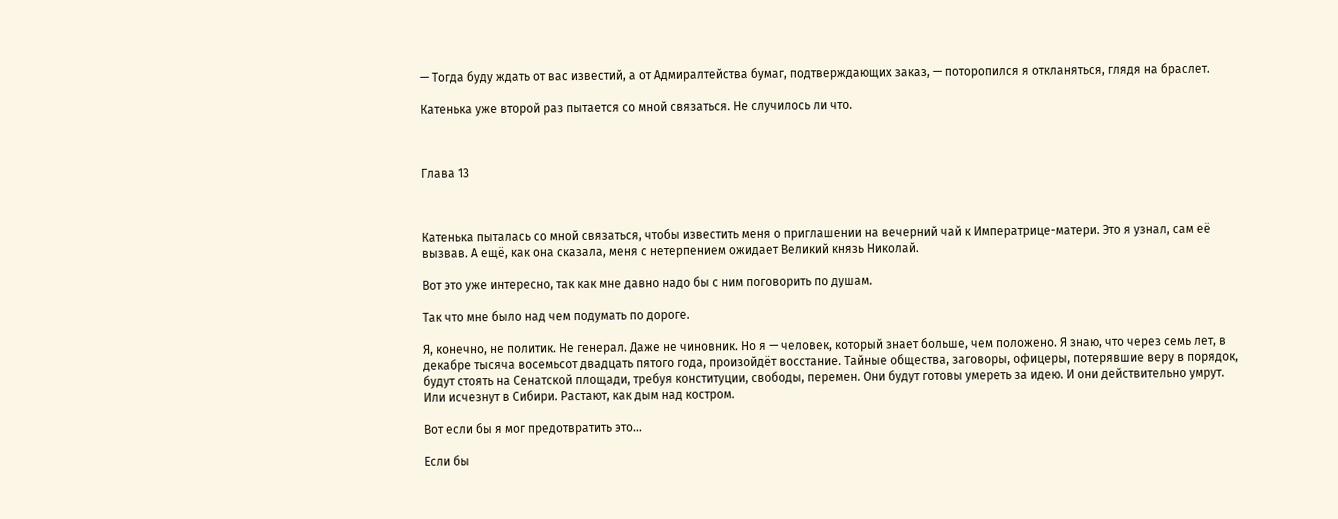— Тогда буду ждать от вас известий, а от Адмиралтейства бумаг, подтверждающих заказ, — поторопился я откланяться, глядя на браслет.

Катенька уже второй раз пытается со мной связаться. Не случилось ли что.



Глава 13



Катенька пыталась со мной связаться, чтобы известить меня о приглашении на вечерний чай к Императрице-матери. Это я узнал, сам её вызвав. А ещё, как она сказала, меня с нетерпением ожидает Великий князь Николай.

Вот это уже интересно, так как мне давно надо бы с ним поговорить по душам.

Так что мне было над чем подумать по дороге.

Я, конечно, не политик. Не генерал. Даже не чиновник. Но я — человек, который знает больше, чем положено. Я знаю, что через семь лет, в декабре тысяча восемьсот двадцать пятого года, произойдёт восстание. Тайные общества, заговоры, офицеры, потерявшие веру в порядок, будут стоять на Сенатской площади, требуя конституции, свободы, перемен. Они будут готовы умереть за идею. И они действительно умрут. Или исчезнут в Сибири. Растают, как дым над костром.

Вот если бы я мог предотвратить это…

Если бы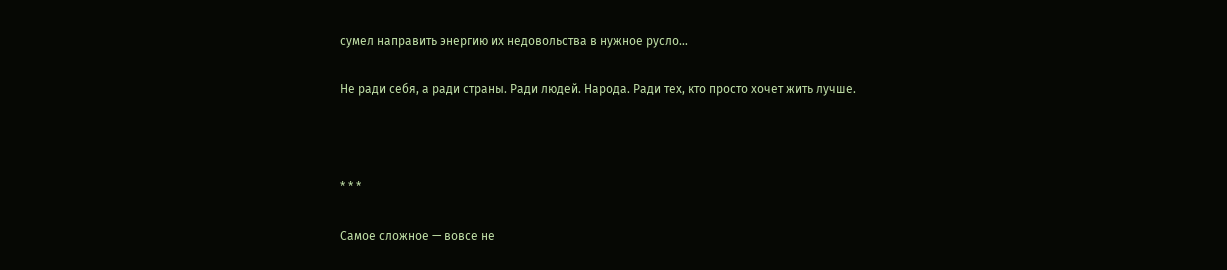сумел направить энергию их недовольства в нужное русло…

Не ради себя, а ради страны. Ради людей. Народа. Ради тех, кто просто хочет жить лучше.



* * *

Самое сложное — вовсе не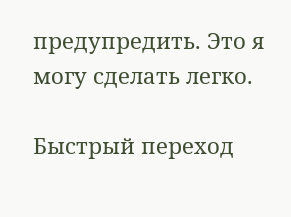предупредить. Это я могу сделать легко.

Быстрый переход